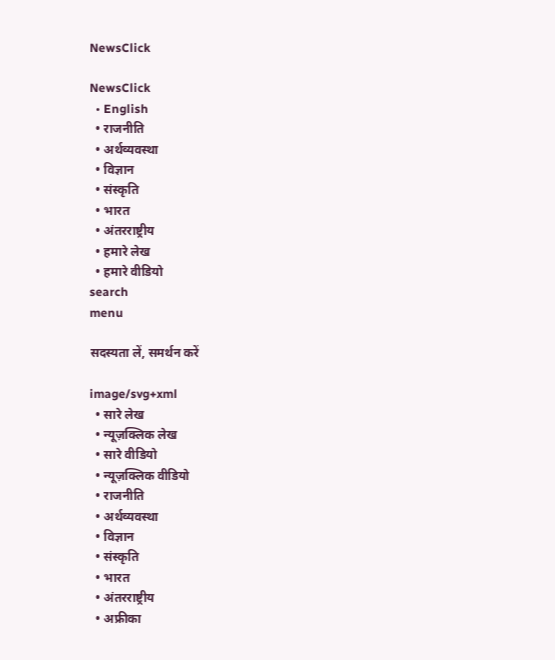NewsClick

NewsClick
  • English
  • राजनीति
  • अर्थव्यवस्था
  • विज्ञान
  • संस्कृति
  • भारत
  • अंतरराष्ट्रीय
  • हमारे लेख
  • हमारे वीडियो
search
menu

सदस्यता लें, समर्थन करें

image/svg+xml
  • सारे लेख
  • न्यूज़क्लिक लेख
  • सारे वीडियो
  • न्यूज़क्लिक वीडियो
  • राजनीति
  • अर्थव्यवस्था
  • विज्ञान
  • संस्कृति
  • भारत
  • अंतरराष्ट्रीय
  • अफ्रीका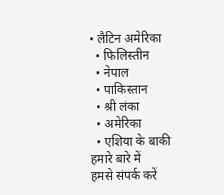• लैटिन अमेरिका
  • फिलिस्तीन
  • नेपाल
  • पाकिस्तान
  • श्री लंका
  • अमेरिका
  • एशिया के बाकी
हमारे बारे में
हमसे संपर्क करें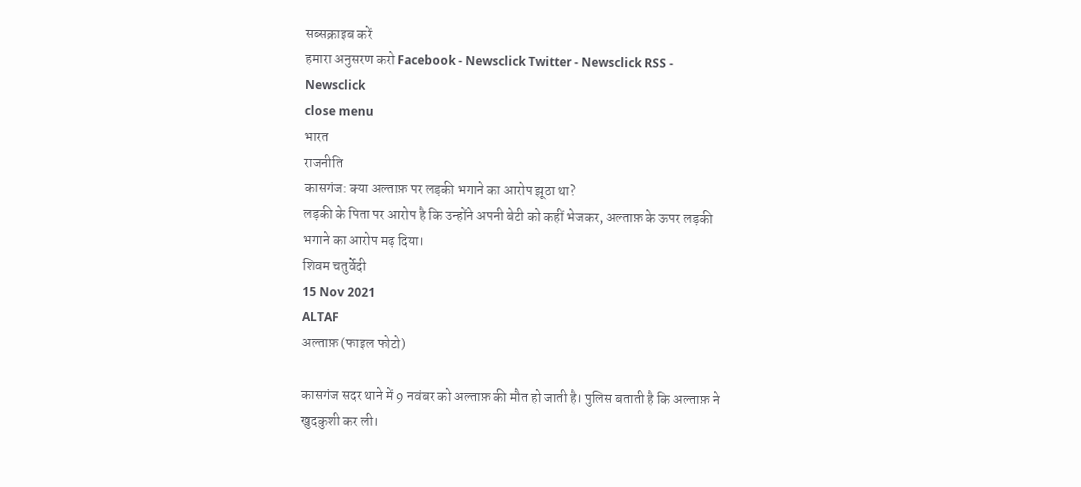सब्सक्राइब करें
हमारा अनुसरण करो Facebook - Newsclick Twitter - Newsclick RSS - Newsclick
close menu
भारत
राजनीति
कासगंज: क्या अल्ताफ़ पर लड़की भगाने का आरोप झूठा था?
लड़की के पिता पर आरोप है कि उन्होंने अपनी बेटी को कहीं भेजकर, अल्ताफ़ के ऊपर लड़की भगाने का आरोप मढ़ दिया।
शिवम चतुर्वेदी
15 Nov 2021
ALTAF
अल्ताफ़ (फाइल फोटो)

कासगंज सदर थाने में 9 नवंबर को अल्ताफ़ की मौत हो जाती है। पुलिस बताती है कि अल्ताफ़ ने खुदकुशी कर ली।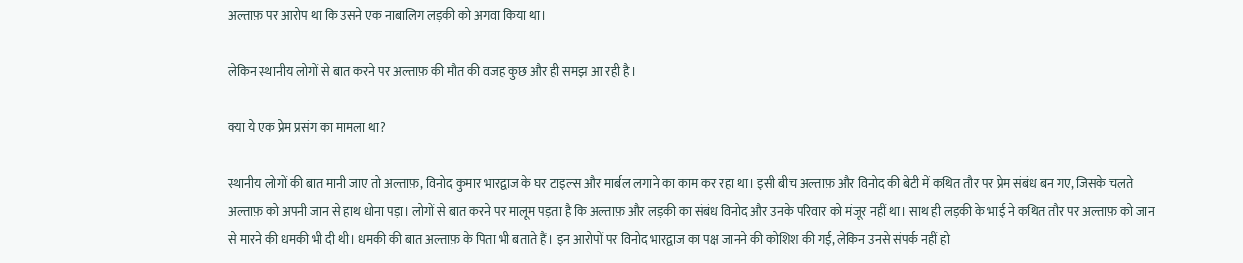अल्ताफ़ पर आरोप था कि उसने एक नाबालिग लड़की को अगवा किया था।

लेकिन स्थानीय लोगों से बात करने पर अल्ताफ़ की मौत की वजह कुछ और ही समझ आ रही है।

क्या ये एक प्रेम प्रसंग का मामला था?

स्थानीय लोगों की बात मानी जाए तो अल्ताफ़, विनोद कुमार भारद्वाज के घर टाइल्स और मार्बल लगाने का काम कर रहा था। इसी बीच अल्ताफ़ और विनोद की बेटी में कथित तौर पर प्रेम संबंध बन गए, जिसके चलते अल्ताफ़ को अपनी जान से हाथ धोना पड़ा। लोगों से बात करने पर मालूम पड़ता है कि अल्ताफ़ और लड़की का संबंध विनोद और उनके परिवार को मंजूर नहीं था। साथ ही लड़की के भाई ने कथित तौर पर अल्ताफ़ को जान से मारने की धमकी भी दी थी। धमकी की बात अल्ताफ़ के पिता भी बताते हैं। इन आरोपों पर विनोद भारद्वाज का पक्ष जानने की कोशिश की गई, लेकिन उनसे संपर्क नहीं हो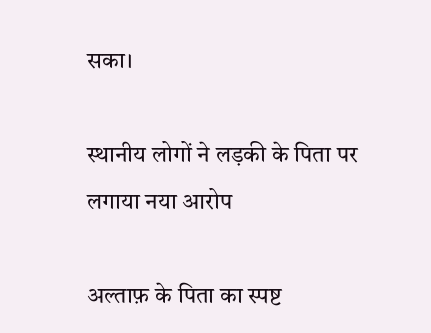सका।

स्थानीय लोगों ने लड़की के पिता पर लगाया नया आरोप

अल्ताफ़ के पिता का स्पष्ट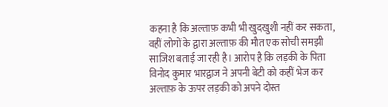कहना है कि अल्ताफ़ कभी भी खुदखुशी नहीं कर सकता, वहीं लोगों के द्वारा अल्ताफ़ की मौत एक सोची समझी साजिश बताई जा रही है। आरोप है कि लड़की के पिता विनोद कुमार भारद्वाज ने अपनी बेटी को कहीं भेज कर अल्ताफ़ के ऊपर लड़की को अपने दोस्त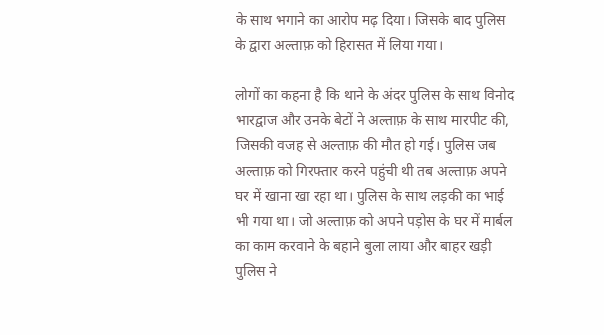के साथ भगाने का आरोप मढ़ दिया। जिसके बाद पुलिस के द्वारा अल्ताफ़ को हिरासत में लिया गया।

लोगों का कहना है कि थाने के अंदर पुलिस के साथ विनोद भारद्वाज और उनके बेटों ने अल्ताफ़ के साथ मारपीट की, जिसकी वजह से अल्ताफ़ की मौत हो गई। पुलिस जब अल्ताफ़ को गिरफ्तार करने पहुंची थी तब अल्ताफ़ अपने घर में खाना खा रहा था। पुलिस के साथ लड़की का भाई भी गया था। जो अल्ताफ़ को अपने पड़ोस के घर में मार्बल का काम करवाने के बहाने बुला लाया और बाहर खड़ी पुलिस ने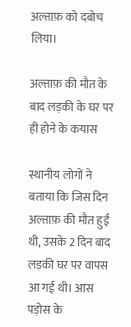अल्ताफ़ को दबोच लिया।

अल्ताफ़ की मौत के बाद लड़की के घर पर ही होने के कयास

स्थानीय लोगों ने बताया कि जिस दिन अल्ताफ़ की मौत हुई थी, उसके 2 दिन बाद लड़की घर पर वापस आ गई थी। आस पड़ोस के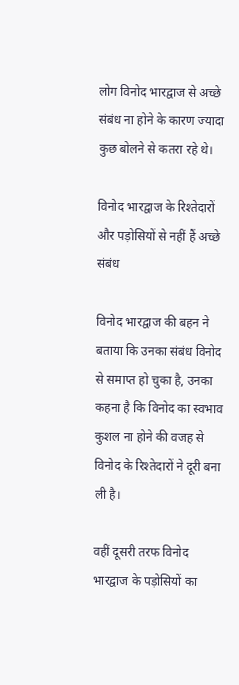लोग विनोद भारद्वाज से अच्छे संबंध ना होने के कारण ज्यादा कुछ बोलने से कतरा रहे थे।

विनोद भारद्वाज के रिश्तेदारों और पड़ोसियों से नहीं हैं अच्छे संबंध

विनोद भारद्वाज की बहन ने बताया कि उनका संबंध विनोद से समाप्त हो चुका है, उनका कहना है कि विनोद का स्वभाव कुशल ना होने की वजह से विनोद के रिश्तेदारों ने दूरी बना ली है।

वहीं दूसरी तरफ विनोद भारद्वाज के पड़ोसियों का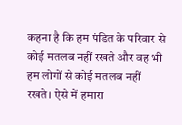कहना है कि हम पंडित के परिवार से कोई मतलब नहीं रखते और वह भी हम लोगों से कोई मतलब नहीं रखते। ऐसे में हमारा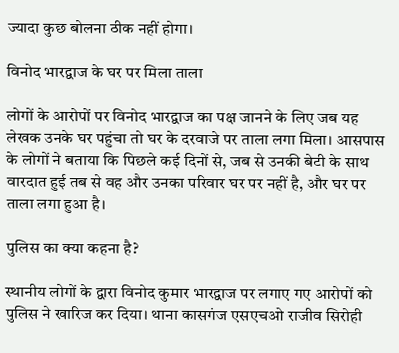ज्यादा कुछ बोलना ठीक नहीं होगा।

विनोद भारद्वाज के घर पर मिला ताला

लोगों के आरोपों पर विनोद भारद्वाज का पक्ष जानने के लिए जब यह लेखक उनके घर पहुंचा तो घर के दरवाजे पर ताला लगा मिला। आसपास के लोगों ने बताया कि पिछले कई दिनों से, जब से उनकी बेटी के साथ वारदात हुई तब से वह और उनका परिवार घर पर नहीं है, और घर पर ताला लगा हुआ है।

पुलिस का क्या कहना है?

स्थानीय लोगों के द्वारा विनोद कुमार भारद्वाज पर लगाए गए आरोपों को पुलिस ने खारिज कर दिया। थाना कासगंज एसएचओ राजीव सिरोही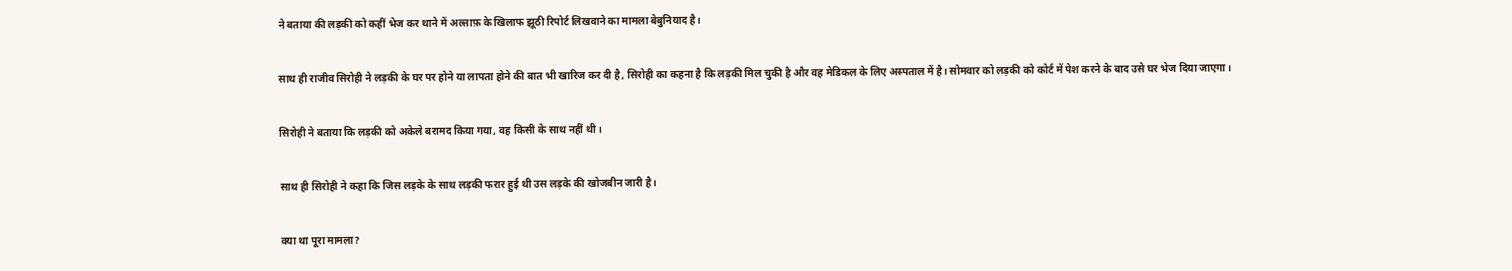ने बताया की लड़की को कहीं भेज कर थाने में अल्ताफ़ के खिलाफ झूठी रिपोर्ट लिखवाने का मामला बेबुनियाद है।

साथ ही राजीव सिरोही ने लड़की के घर पर होने या लापता होने की बात भी खारिज कर दी है, सिरोही का कहना है कि लड़की मिल चुकी है और वह मेडिकल के लिए अस्पताल में है। सोमवार को लड़की को कोर्ट में पेश करने के बाद उसे घर भेज दिया जाएगा।

सिरोही ने बताया कि लड़की को अकेले बरामद किया गया, वह किसी के साथ नहीं थी।

साथ ही सिरोही ने कहा कि जिस लड़के के साथ लड़की फरार हुई थी उस लड़के की खोजबीन जारी है।

क्या था पूरा मामला?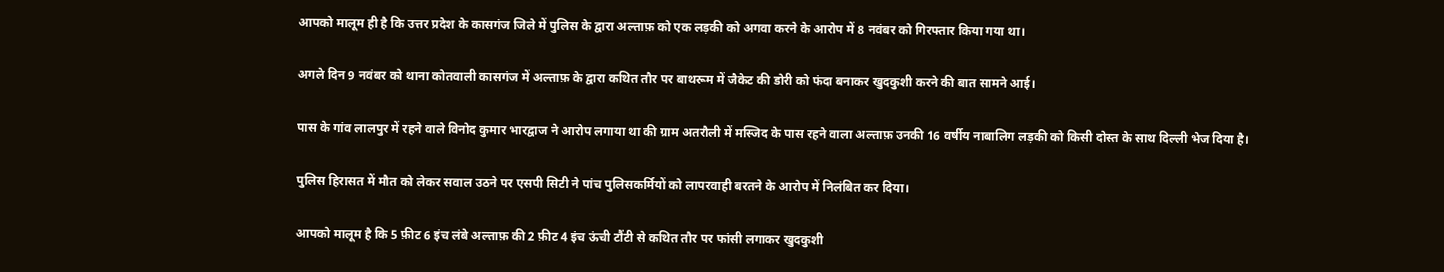आपको मालूम ही है कि उत्तर प्रदेश के कासगंज जिले में पुलिस के द्वारा अल्ताफ़ को एक लड़की को अगवा करने के आरोप में 8 नवंबर को गिरफ्तार किया गया था।

अगले दिन 9 नवंबर को थाना कोतवाली कासगंज में अल्ताफ़ के द्वारा कथित तौर पर बाथरूम में जैकेट की डोरी को फंदा बनाकर खुदकुशी करने की बात सामने आई।

पास के गांव लालपुर में रहने वाले विनोद कुमार भारद्वाज ने आरोप लगाया था की ग्राम अतरौली में मस्जिद के पास रहने वाला अल्ताफ़ उनकी 16 वर्षीय नाबालिग लड़की को किसी दोस्त के साथ दिल्ली भेज दिया है।

पुलिस हिरासत में मौत को लेकर सवाल उठने पर एसपी सिटी ने पांच पुलिसकर्मियों को लापरवाही बरतने के आरोप में निलंबित कर दिया।

आपको मालूम है कि 5 फ़ीट 6 इंच लंबे अल्ताफ़ की 2 फ़ीट 4 इंच ऊंची टौंटी से कथित तौर पर फांसी लगाकर खुदकुशी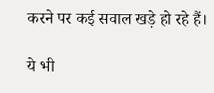करने पर कई सवाल खड़े हो रहे हैं।

ये भी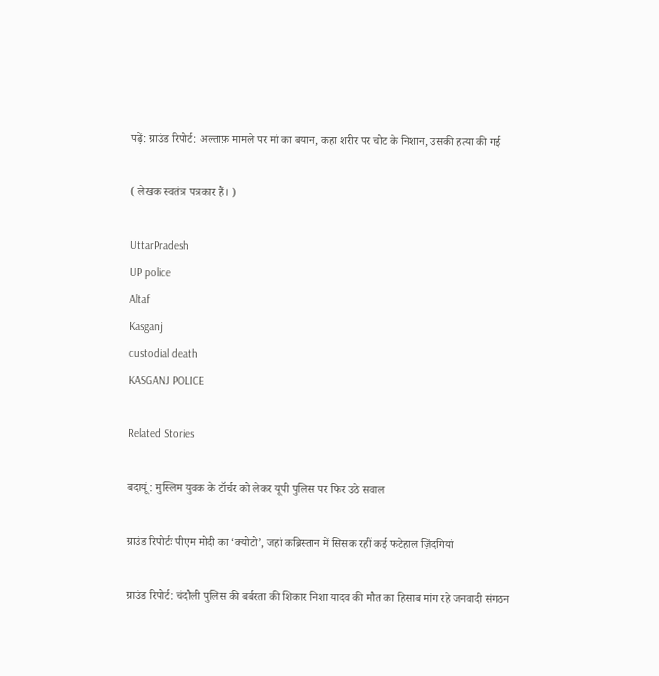पढ़ें: ग्राउंड रिपोर्ट: अल्ताफ़ मामले पर मां का बयान, कहा शरीर पर चोट के निशान, उसकी हत्या की गई

( लेखक स्वतंत्र पत्रकार हैं। )

UttarPradesh
UP police
Altaf
Kasganj
custodial death
KASGANJ POLICE

Related Stories

बदायूं : मुस्लिम युवक के टॉर्चर को लेकर यूपी पुलिस पर फिर उठे सवाल

ग्राउंड रिपोर्टः पीएम मोदी का ‘क्योटो’, जहां कब्रिस्तान में सिसक रहीं कई फटेहाल ज़िंदगियां

ग्राउंड रिपोर्ट: चंदौली पुलिस की बर्बरता की शिकार निशा यादव की मौत का हिसाब मांग रहे जनवादी संगठन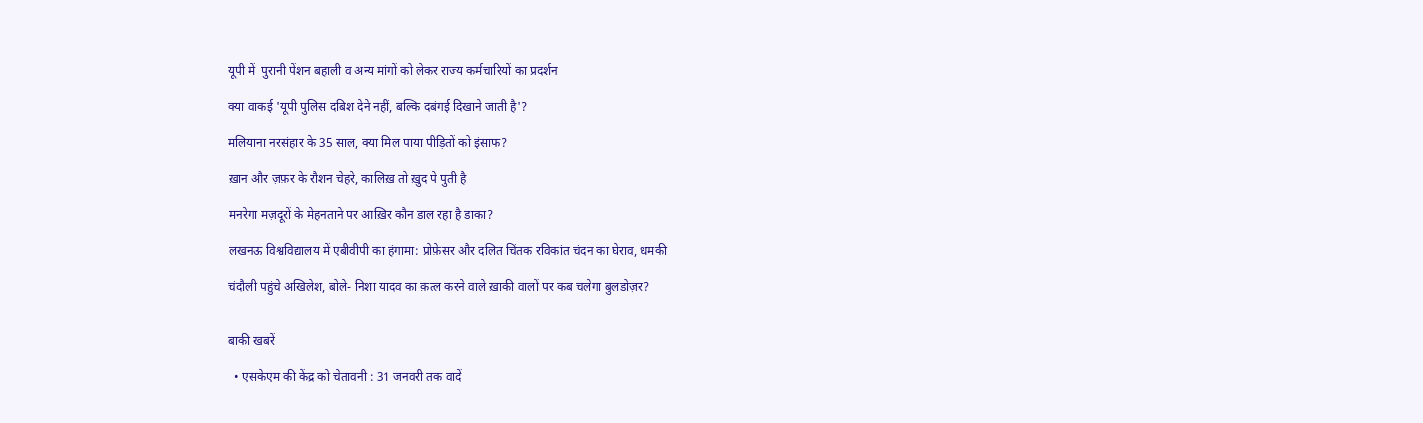यूपी में  पुरानी पेंशन बहाली व अन्य मांगों को लेकर राज्य कर्मचारियों का प्रदर्शन

क्या वाकई 'यूपी पुलिस दबिश देने नहीं, बल्कि दबंगई दिखाने जाती है'?

मलियाना नरसंहार के 35 साल, क्या मिल पाया पीड़ितों को इंसाफ?

ख़ान और ज़फ़र के रौशन चेहरे, कालिख़ तो ख़ुद पे पुती है

मनरेगा मज़दूरों के मेहनताने पर आख़िर कौन डाल रहा है डाका?

लखनऊ विश्वविद्यालय में एबीवीपी का हंगामा: प्रोफ़ेसर और दलित चिंतक रविकांत चंदन का घेराव, धमकी

चंदौली पहुंचे अखिलेश, बोले- निशा यादव का क़त्ल करने वाले ख़ाकी वालों पर कब चलेगा बुलडोज़र?


बाकी खबरें

  • एसकेएम की केंद्र को चेतावनी : 31 जनवरी तक वादें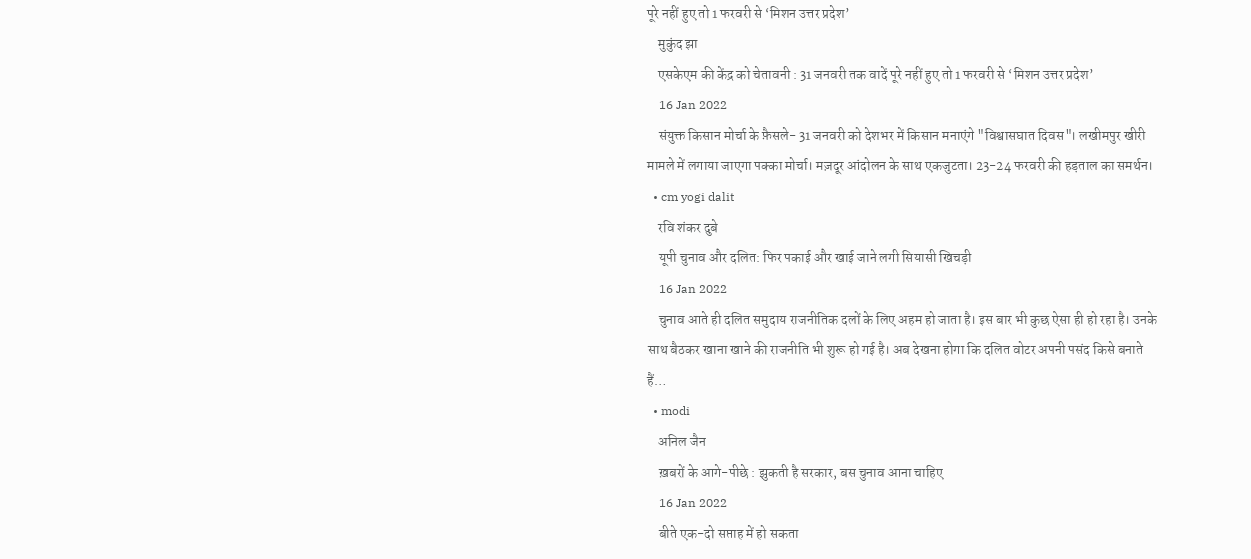पूरे नहीं हुए तो 1 फरवरी से ‘मिशन उत्तर प्रदेश’
    मुकुंद झा
    एसकेएम की केंद्र को चेतावनी : 31 जनवरी तक वादें पूरे नहीं हुए तो 1 फरवरी से ‘मिशन उत्तर प्रदेश’
    16 Jan 2022
    संयुक्त किसान मोर्चा के फ़ैसले- 31 जनवरी को देशभर में किसान मनाएंगे "विश्वासघात दिवस"। लखीमपुर खीरी मामले में लगाया जाएगा पक्का मोर्चा। मज़दूर आंदोलन के साथ एकजुटता। 23-24 फरवरी की हड़ताल का समर्थन।
  • cm yogi dalit
    रवि शंकर दुबे
    यूपी चुनाव और दलित: फिर पकाई और खाई जाने लगी सियासी खिचड़ी
    16 Jan 2022
    चुनाव आते ही दलित समुदाय राजनीतिक दलों के लिए अहम हो जाता है। इस बार भी कुछ ऐसा ही हो रहा है। उनके साथ बैठकर खाना खाने की राजनीति भी शुरू हो गई है। अब देखना होगा कि दलित वोटर अपनी पसंद किसे बनाते हैं…
  • modi
    अनिल जैन
    ख़बरों के आगे-पीछे : झुकती है सरकार, बस चुनाव आना चाहिए
    16 Jan 2022
    बीते एक-दो सप्ताह में हो सकता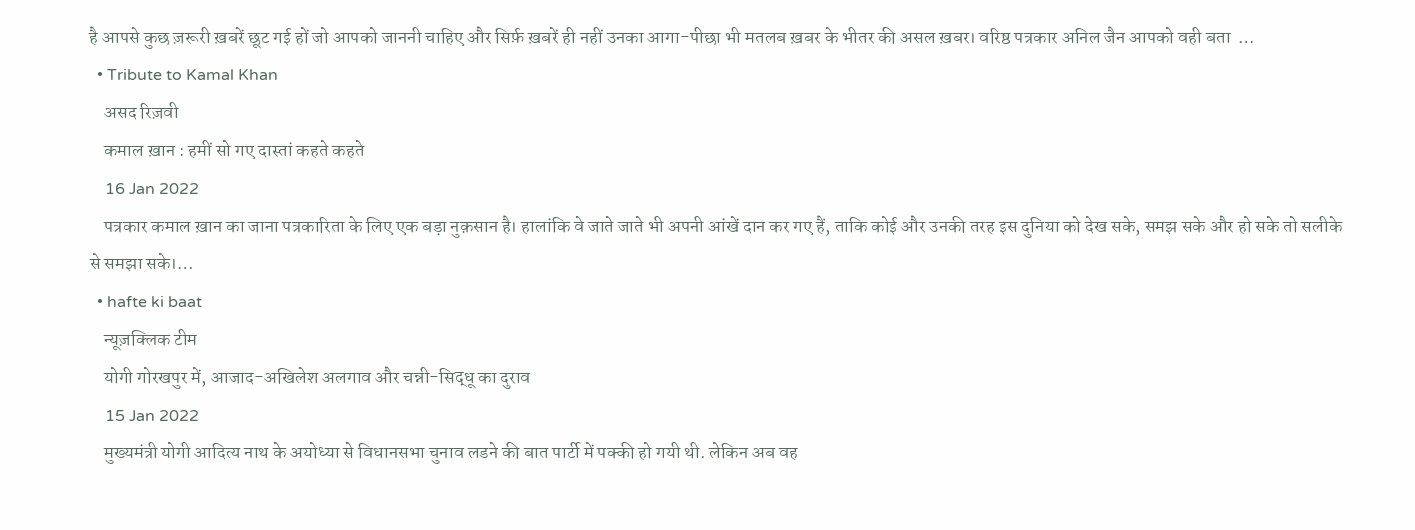है आपसे कुछ ज़रूरी ख़बरें छूट गई हों जो आपको जाननी चाहिए और सिर्फ़ ख़बरें ही नहीं उनका आगा-पीछा भी मतलब ख़बर के भीतर की असल ख़बर। वरिष्ठ पत्रकार अनिल जैन आपको वही बता  …
  • Tribute to Kamal Khan
    असद रिज़वी
    कमाल ख़ान : हमीं सो गए दास्तां कहते कहते
    16 Jan 2022
    पत्रकार कमाल ख़ान का जाना पत्रकारिता के लिए एक बड़ा नुक़सान है। हालांकि वे जाते जाते भी अपनी आंखें दान कर गए हैं, ताकि कोई और उनकी तरह इस दुनिया को देख सके, समझ सके और हो सके तो सलीके से समझा सके।…
  • hafte ki baat
    न्यूज़क्लिक टीम
    योगी गोरखपुर में, आजाद-अखिलेश अलगाव और चन्नी-सिद्धू का दुराव
    15 Jan 2022
    मुख्यमंत्री योगी आदित्य नाथ के अयोध्या से विधानसभा चुनाव लडने की बात पार्टी में पक्की हो गयी थी. लेकिन अब वह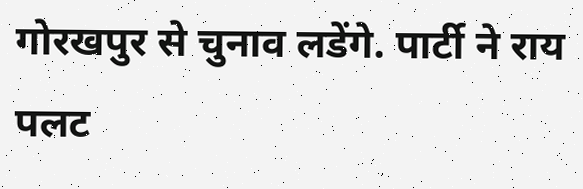गोरखपुर से चुनाव लडेंगे. पार्टी ने राय पलट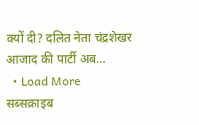क्यों दी? दलित नेता चंद्रशेखर आजाद की पार्टी अब…
  • Load More
सब्सक्राइब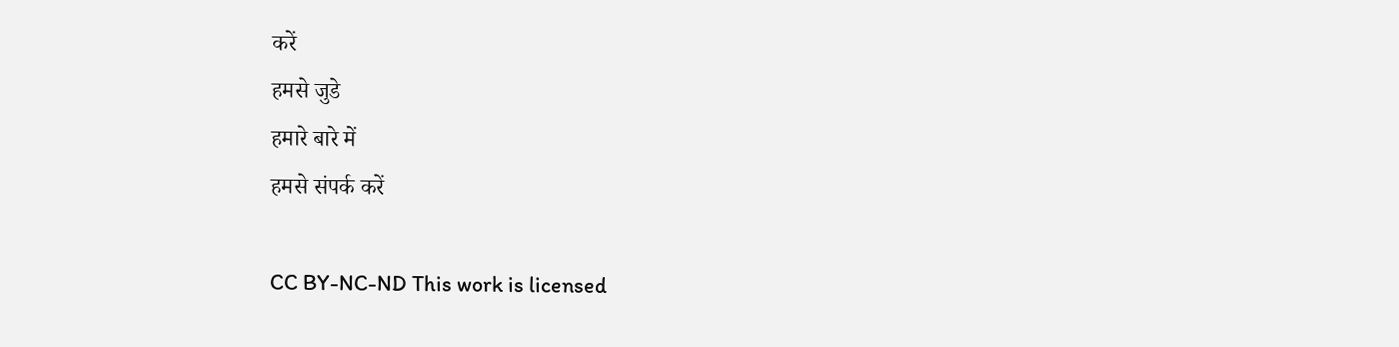करें
हमसे जुडे
हमारे बारे में
हमसे संपर्क करें

CC BY-NC-ND This work is licensed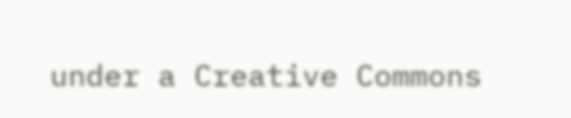under a Creative Commons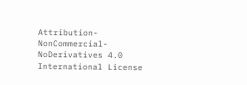Attribution-NonCommercial-NoDerivatives 4.0 International License